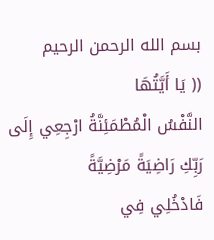بسم الله الرحمن الرحيم
(( يَا أَيَّتُهَا
النَّفْسُ الْمُطْمَئِنَّةُ ارْجِعِي إِلَى رَبِّكِ رَاضِيَةً مَرْضِيَّةً
فَادْخُلِي فِي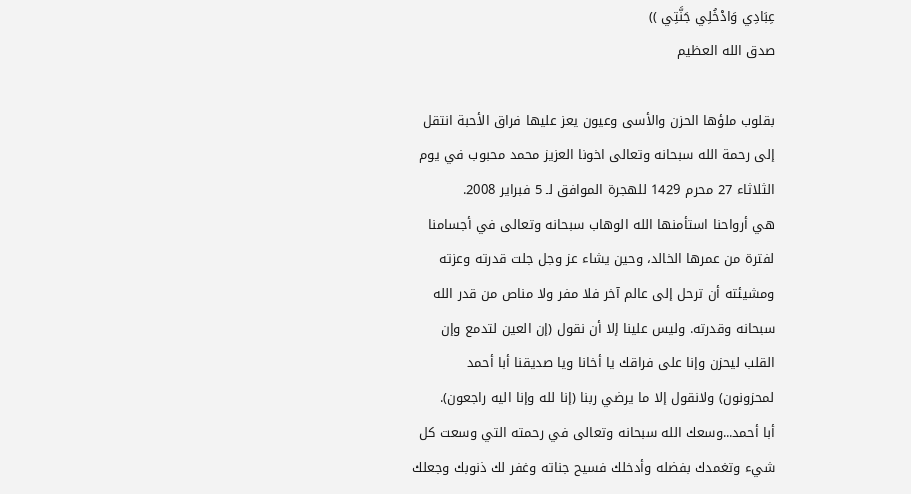عِبَادِي وَادْخُلِي جَنَّتِي ))
صدق الله العظيم

بقلوب ملؤها الحزن والأسى وعيون يعز عليها فراق الأحبة انتقل إلى رحمة الله سبحانه وتعالى اخونا العزيز محمد محبوب في يوم الثلاثاء 27 محرم 1429 للهجرة الموافق لـ 5 فبراير 2008.
هي أرواحنا استأمنها الله الوهاب سبحانه وتعالى في أجسامنا لفترة من عمرها الخالد، وحين يشاء عز وجل جلت قدرته وعزته ومشيئته أن ترحل إلى عالم آخر فلا مفر ولا مناص من قدر الله سبحانه وقدرته. وليس علينا إلا أن نقول (إن العين لتدمع وإن القلب ليحزن وإنا على فراقك يا أخانا ويا صديقنا أبا أحمد لمحزونون) ولانقول إلا ما يرضي ربنا (إنا لله وإنا اليه راجعون).
أبا أحمد...وسعك الله سبحانه وتعالى في رحمته التي وسعت كل شيء وتغمدك بفضله وأدخلك فسيح جناته وغفر لك ذنوبك وجعلك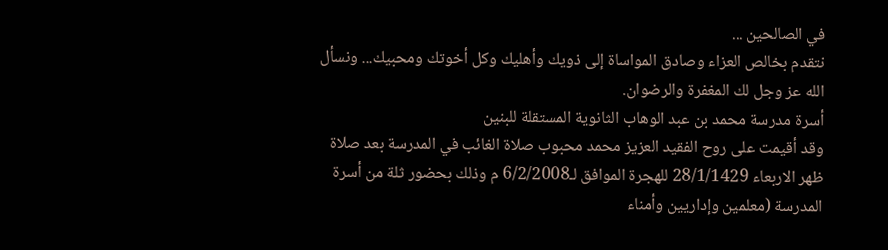في الصالحين ...
نتقدم بخالص العزاء وصادق المواساة إلى ذويك وأهليك وكل أخوتك ومحبيك... ونسأل الله عز وجل لك المغفرة والرضوان.
أسرة مدرسة محمد بن عبد الوهاب الثانوية المستقلة للبنين
وقد أقيمت على روح الفقيد العزيز محمد محبوب صلاة الغائب في المدرسة بعد صلاة ظهر الاربعاء 28/1/1429 للهجرة الموافق لـ6/2/2008 م وذلك بحضور ثلة من أسرة المدرسة (معلمين وإداريين وأمناء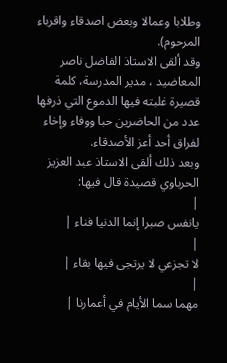وطلابا وعمالا وبعض اصدقاء واقرباء المرحوم).
وقد ألقى الاستاذ الفاضل ناصر المعاضيد ، مدير المدرسة، كلمة قصيرة غلبته فيها الدموع التي ذرفها عدد من الحاضرين حبا ووفاء وإخاء لفراق أحد أعز الأصدقاء.
وبعد ذلك ألقى الاستاذ عبد العزيز الحرباوي قصيدة قال فيها:
|
يانفس صبرا إنما الدنيا فناء |
|
لا تجزعي لا يرتجى فيها بقاء |
|
مهما سما الأيام في أعمارنا |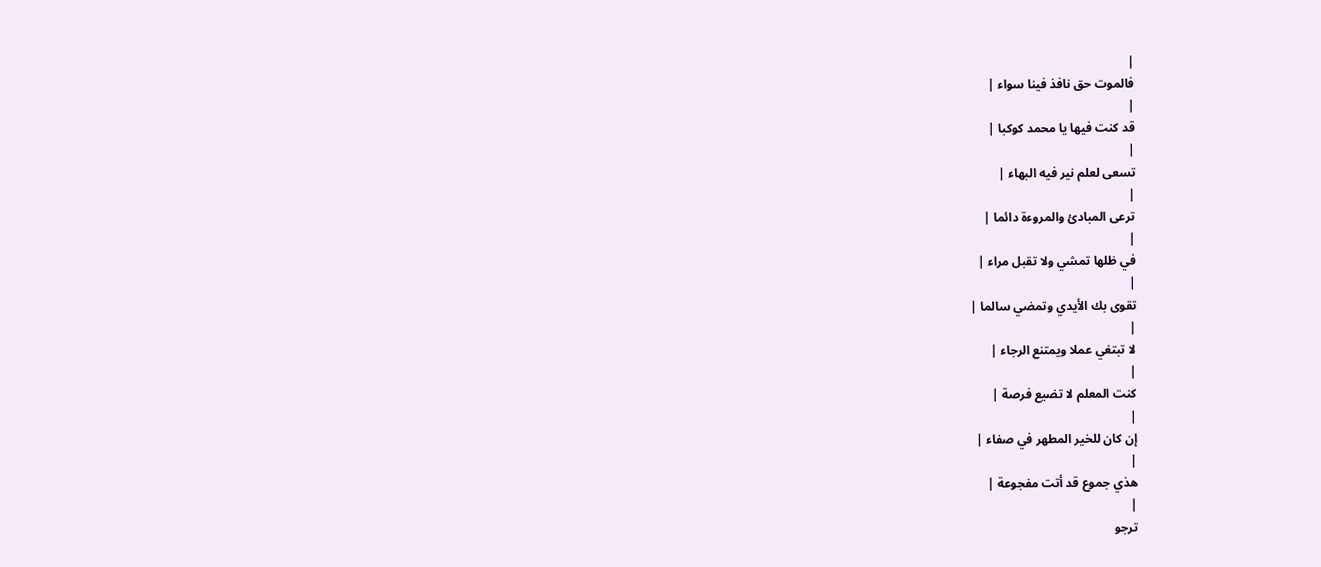|
فالموت حق نافذ فينا سواء |
|
قد كنت فيها يا محمد كوكبا |
|
تسعى لعلم نير فيه البهاء |
|
ترعى المبادئ والمروءة دائما |
|
في ظلها تمشي ولا تقبل مراء |
|
تقوى بك الأيدي وتمضي سالما |
|
لا تبتغي عملا ويمتنع الرجاء |
|
كنت المعلم لا تضيع فرصة |
|
إن كان للخير المطهر في صفاء |
|
هذي جموع قد أتت مفجوعة |
|
ترجو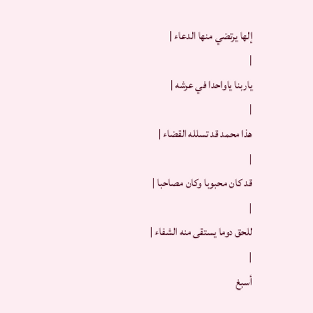إلها يرتضي منها الدعاء |
|
ياربنا ياواحدا في عرشه |
|
هذا محمد قد تسلله القضاء |
|
قد كان محبوبا وكان مصاحبا |
|
للحق دوما يستقى منه الشفاء |
|
أسبغ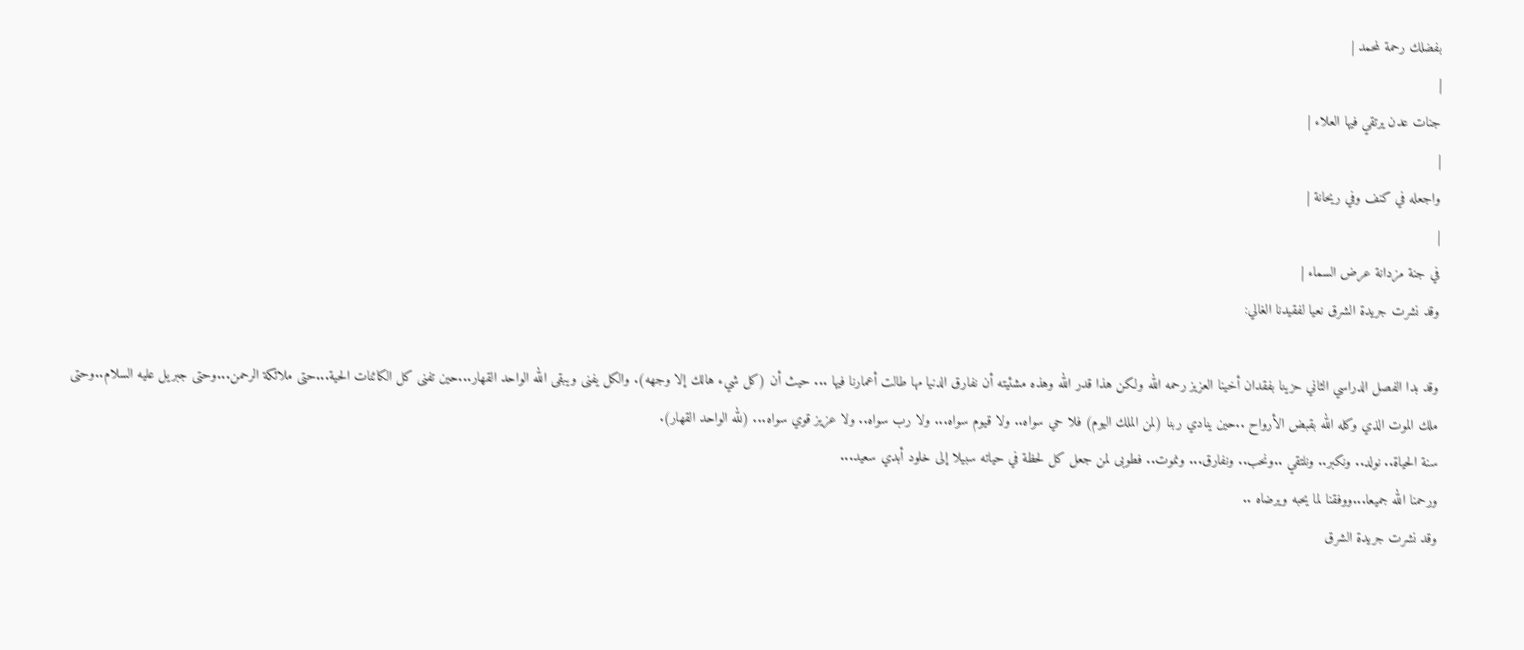بفضلك رحمة لمحمد |
|
جنات عدن يرتقي فيها العلاء |
|
واجعله في كنف وفي ريحانة |
|
في جنة مزدانة عرض السماء |
وقد نشرت جريدة الشرق نعيا لفقيدنا الغالي:

وقد بدا الفصل الدراسي الثاني حزينا بفقدان أخينا العزيز رحمه الله ولكن هذا قدر الله وهذه مشئيته أن نفارق الدنيا مها طالت أعمارنا فيها ... حيث أن (كل شيء هالك إلا وجهه). والكل يفنى ويبقى الله الواحد القهار...حين تفنى كل الكائنات الحية...حتى ملائكة الرحمن...وحتى جبريل عليه السلام..وحتى ملك الموت الذي وكله الله بقبض الأرواح ..حين ينادي ربنا (لمن الملك اليوم) فلا حي سواه.. ولا قيوم سواه... ولا رب سواه.. ولا عزيز قوي سواه... (لله الواحد القهار).
سنة الحياة.. نولد.. ونكبر.. ونلتقي ..ونحب.. ونفارق... ونموت.. فطوبى لمن جعل كل لحظة في حياته سبيلا إلى خلود أبدي سعيد...
ورحمنا الله جميعا...ووفقنا لما يحبه ويرضاه ..
وقد نشرت جريدة الشرق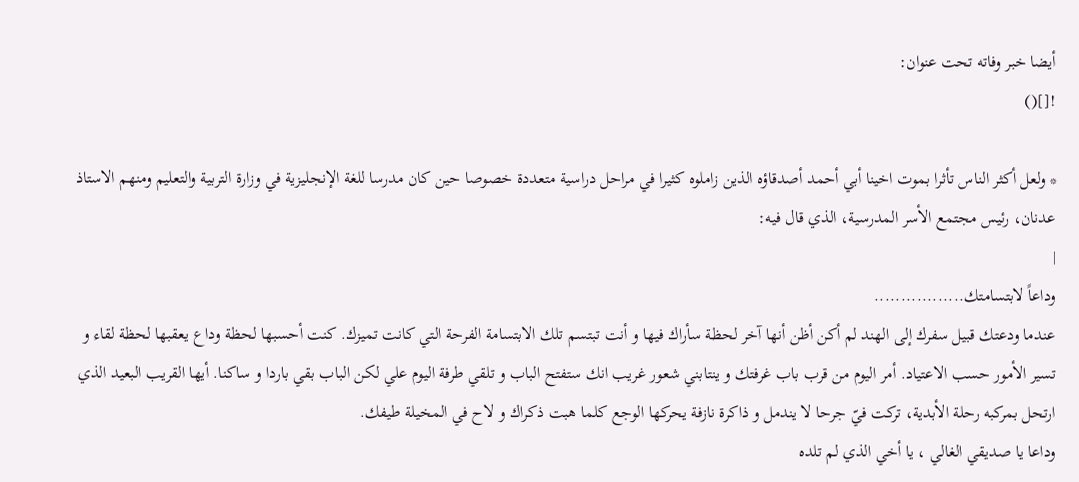أيضا خبر وفاته تحت عنوان:
![]()

* ولعل أكثر الناس تأثرا بموت اخينا أبي أحمد أصدقاؤه الذين زاملوه كثيرا في مراحل دراسية متعددة خصوصا حين كان مدرسا للغة الإنجليزية في وزارة التربية والتعليم ومنهم الاستاذ عدنان، رئيس مجتمع الأسر المدرسية، الذي قال فيه:
|
وداعاً لابتسامتك.................
عندما ودعتك قبيل سفرك إلى الهند لم أكن أظن أنها آخر لحظة سأراك فيها و أنت تبتسم تلك الابتسامة الفرحة التي كانت تميزك. كنت أحسبها لحظة وداع يعقبها لحظة لقاء و تسير الأمور حسب الاعتياد. أمر اليوم من قرب باب غرفتك و ينتابني شعور غريب انك ستفتح الباب و تلقي طرفة اليوم علي لكن الباب بقي باردا و ساكنا. أيها القريب البعيد الذي ارتحل بمركبه رحلة الأبدية، تركت فيّ جرحا لا يندمل و ذاكرة نازفة يحركها الوجع كلما هبت ذكراك و لاح في المخيلة طيفك.
وداعا يا صديقي الغالي ، يا أخي الذي لم تلده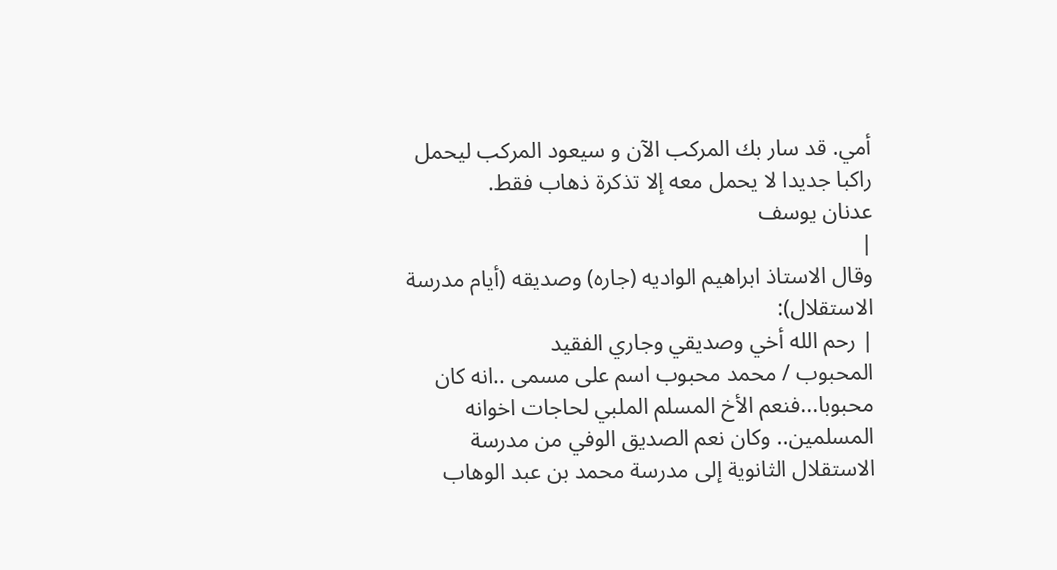أمي. قد سار بك المركب الآن و سيعود المركب ليحمل راكبا جديدا لا يحمل معه إلا تذكرة ذهاب فقط.
عدنان يوسف
|
وقال الاستاذ ابراهيم الواديه (جاره) وصديقه (أيام مدرسة الاستقلال):
| رحم الله أخي وصديقي وجاري الفقيد
المحبوب / محمد محبوب اسم على مسمى ..انه كان محبوبا...فنعم الأخ المسلم الملبي لحاجات اخوانه المسلمين.. وكان نعم الصديق الوفي من مدرسة الاستقلال الثانوية إلى مدرسة محمد بن عبد الوهاب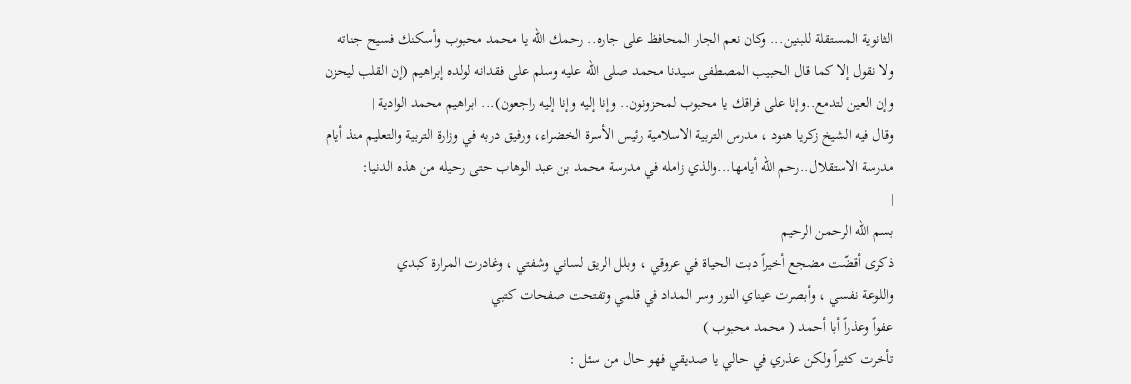الثانوية المستقلة للبنين... وكان نعم الجار المحافظ على جاره.. رحمك الله يا محمد محبوب وأسكنك فسيح جناته ولا نقول إلا كما قال الحبيب المصطفى سيدنا محمد صلى الله عليه وسلم على فقدانه لولده إبراهيم (إن القلب ليحزن وإن العين لتدمع..وإنا على فراقك يا محبوب لمحزونون.. وإنا إليه وإنا إليه راجعون)... ابراهيم محمد الوادية |
وقال فيه الشيخ زكريا هنود ، مدرس التربية الاسلامية رئيس الأسرة الخضراء، ورفيق دربه في وزارة التربية والتعليم منذ أيام مدرسة الاستقلال..رحم الله أيامها...والذي زامله في مدرسة محمد بن عبد الوهاب حتى رحيله من هذه الدنيا:
|
بسم الله الرحمن الرحيم
ذكرى أقضّت مضجع أخيراً دبت الحياة في عروقي ، وبلل الريق لساني وشفتي ، وغادرت المرارة كبدي
واللوعة نفسي ، وأبصرت عيناي النور وسر المداد في قلمي وتفتحت صفحات كتبي
عفواً وعذراً أبا أحمد ( محمد محبوب )
تأخرت كثيراً ولكن عذري في حالي يا صديقي فهو حال من سئل :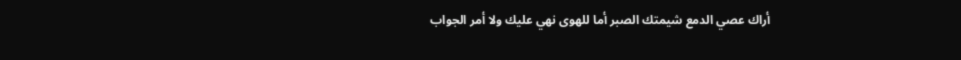أراك عصي الدمع شيمتك الصبر أما للهوى نهي عليك ولا أمر الجواب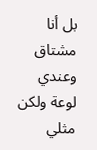بل أنا مشتاق وعندي لوعة ولكن مثلي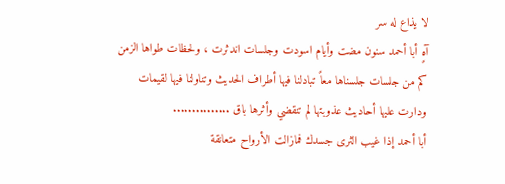لا يذاع له سر
آهٍ أبا أحمد سنون مضت وأيام اسودت وجلسات اندثرت ، ولحظات طواها الزمن
كم من جلسات جلسناها معاً تبادلنا فيها أطراف الحديث وتناولنا فيها لقيمات
ودارت عليها أحاديث عذوبتها لم تنقضي وأثرها باق ...............
أبا أحمد إذا غيب الثرى جسدك فمازالت الأرواح متعانقة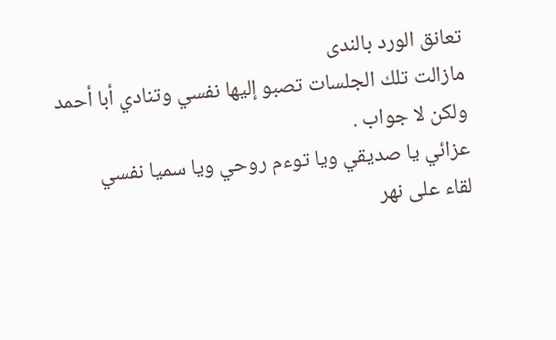تعانق الورد بالندى
مازالت تلك الجلسات تصبو إليها نفسي وتنادي أبا أحمد ولكن لا جواب .
عزائي يا صديقي ويا توءم روحي ويا سميا نفسي
لقاء على نهر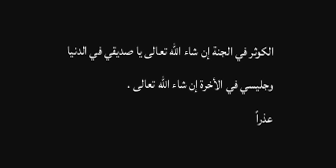الكوثر في الجنة إن شاء الله تعالى يا صديقي في الدنيا
وجليسي في الأخرة إن شاء الله تعالى .
عذراً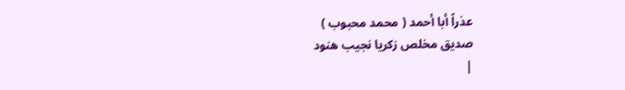عذراً أبا أحمد ( محمد محبوب )
صديق مخلص زكريا نجيب هنود
|